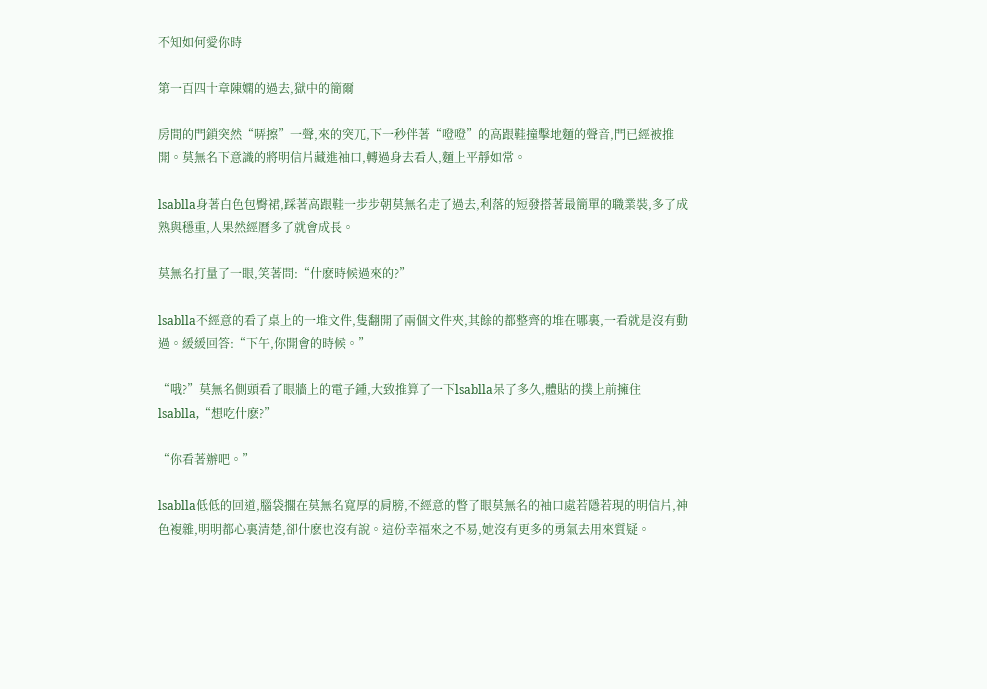不知如何愛你時

第一百四十章陳嫻的過去,獄中的簡爾

房間的門鎖突然“哢擦”一聲,來的突兀,下一秒伴著“噔噔”的高跟鞋撞擊地麵的聲音,門已經被推開。莫無名下意識的將明信片藏進袖口,轉過身去看人,麵上平靜如常。

lsablla身著白色包臀裙,踩著高跟鞋一步步朝莫無名走了過去,利落的短發搭著最簡單的職業裝,多了成熟與穩重,人果然經曆多了就會成長。

莫無名打量了一眼,笑著問:“什麽時候過來的?”

lsablla不經意的看了桌上的一堆文件,隻翻開了兩個文件夾,其餘的都整齊的堆在哪裏,一看就是沒有動過。緩緩回答:“下午,你開會的時候。”

“哦?”莫無名側頭看了眼牆上的電子鍾,大致推算了一下lsablla呆了多久,體貼的撲上前擁住lsablla,“想吃什麽?”

“你看著辦吧。”

lsablla低低的回道,腦袋擱在莫無名寬厚的肩膀,不經意的瞥了眼莫無名的袖口處若隱若現的明信片,神色複雜,明明都心裏清楚,卻什麽也沒有說。這份幸福來之不易,她沒有更多的勇氣去用來質疑。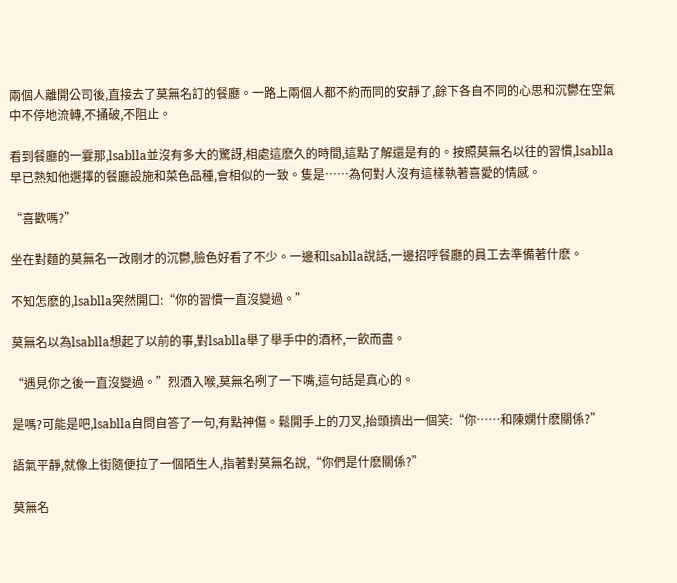兩個人離開公司後,直接去了莫無名訂的餐廳。一路上兩個人都不約而同的安靜了,餘下各自不同的心思和沉鬱在空氣中不停地流轉,不捅破,不阻止。

看到餐廳的一霎那,lsablla並沒有多大的驚訝,相處這麽久的時間,這點了解還是有的。按照莫無名以往的習慣,lsablla早已熟知他選擇的餐廳設施和菜色品種,會相似的一致。隻是……為何對人沒有這樣執著喜愛的情感。

“喜歡嗎?”

坐在對麵的莫無名一改剛才的沉鬱,臉色好看了不少。一邊和lsablla說話,一邊招呼餐廳的員工去準備著什麽。

不知怎麽的,lsablla突然開口:“你的習慣一直沒變過。”

莫無名以為lsablla想起了以前的事,對lsablla舉了舉手中的酒杯,一飲而盡。

“遇見你之後一直沒變過。”烈酒入喉,莫無名咧了一下嘴,這句話是真心的。

是嗎?可能是吧,lsablla自問自答了一句,有點神傷。鬆開手上的刀叉,抬頭擠出一個笑:“你……和陳嫻什麽關係?”

語氣平靜,就像上街隨便拉了一個陌生人,指著對莫無名說,“你們是什麽關係?”

莫無名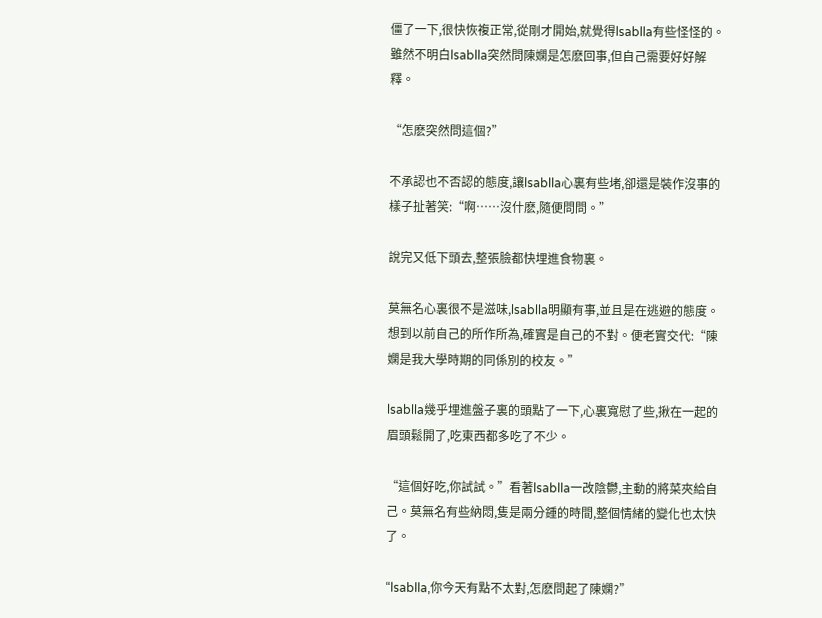僵了一下,很快恢複正常,從剛才開始,就覺得lsablla有些怪怪的。雖然不明白lsablla突然問陳嫻是怎麽回事,但自己需要好好解釋。

“怎麽突然問這個?”

不承認也不否認的態度,讓lsablla心裏有些堵,卻還是裝作沒事的樣子扯著笑:“啊……沒什麽,隨便問問。”

說完又低下頭去,整張臉都快埋進食物裏。

莫無名心裏很不是滋味,lsablla明顯有事,並且是在逃避的態度。想到以前自己的所作所為,確實是自己的不對。便老實交代:“陳嫻是我大學時期的同係別的校友。”

lsablla幾乎埋進盤子裏的頭點了一下,心裏寬慰了些,揪在一起的眉頭鬆開了,吃東西都多吃了不少。

“這個好吃,你試試。”看著lsablla一改陰鬱,主動的將菜夾給自己。莫無名有些納悶,隻是兩分鍾的時間,整個情緒的變化也太快了。

“lsablla,你今天有點不太對,怎麽問起了陳嫻?”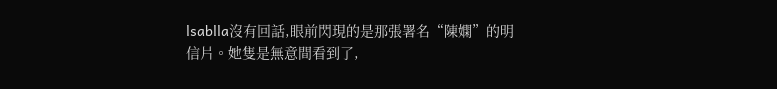lsablla沒有回話,眼前閃現的是那張署名“陳嫻”的明信片。她隻是無意間看到了,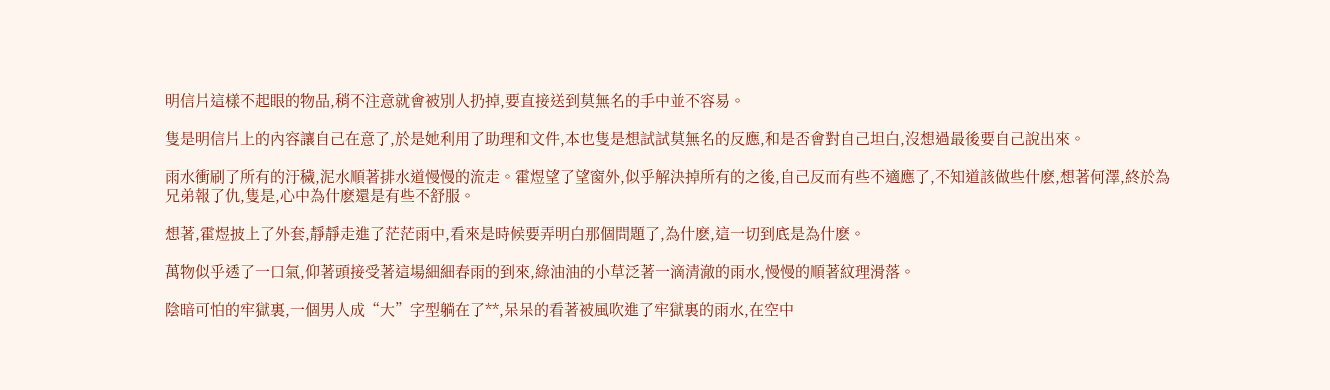明信片這樣不起眼的物品,稍不注意就會被別人扔掉,要直接送到莫無名的手中並不容易。

隻是明信片上的內容讓自己在意了,於是她利用了助理和文件,本也隻是想試試莫無名的反應,和是否會對自己坦白,沒想過最後要自己說出來。

雨水衝刷了所有的汙穢,泥水順著排水道慢慢的流走。霍煜望了望窗外,似乎解決掉所有的之後,自己反而有些不適應了,不知道該做些什麽,想著何澤,終於為兄弟報了仇,隻是,心中為什麽還是有些不舒服。

想著,霍煜披上了外套,靜靜走進了茫茫雨中,看來是時候要弄明白那個問題了,為什麽,這一切到底是為什麽。

萬物似乎透了一口氣,仰著頭接受著這場細細春雨的到來,綠油油的小草泛著一滴清澈的雨水,慢慢的順著紋理滑落。

陰暗可怕的牢獄裏,一個男人成“大”字型躺在了**,呆呆的看著被風吹進了牢獄裏的雨水,在空中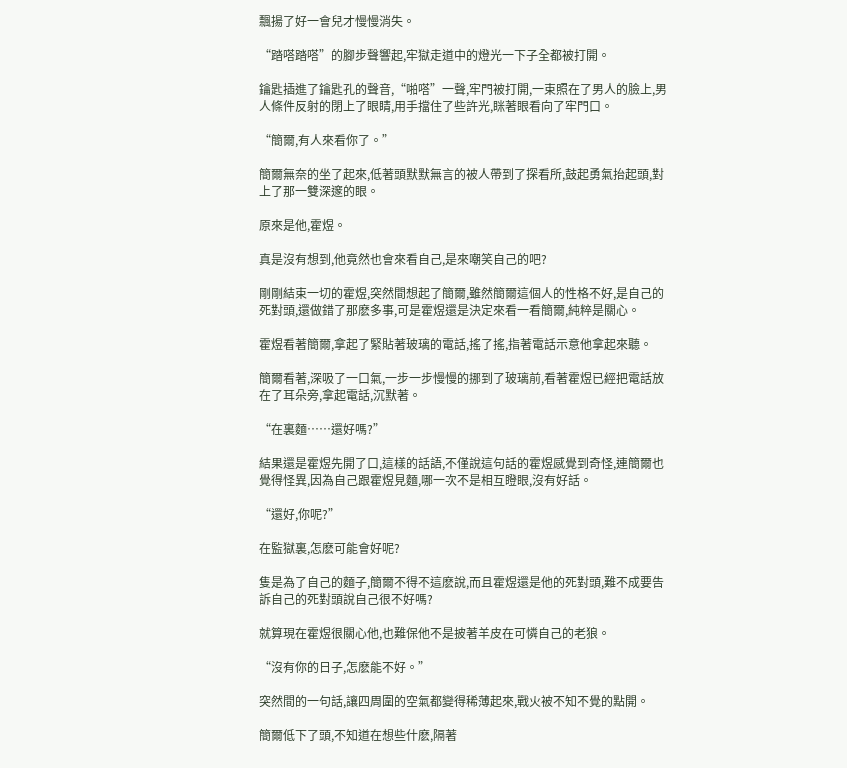飄揚了好一會兒才慢慢消失。

“踏嗒踏嗒”的腳步聲響起,牢獄走道中的燈光一下子全都被打開。

鑰匙插進了鑰匙孔的聲音,“啪嗒”一聲,牢門被打開,一束照在了男人的臉上,男人條件反射的閉上了眼睛,用手擋住了些許光,眯著眼看向了牢門口。

“簡爾,有人來看你了。”

簡爾無奈的坐了起來,低著頭默默無言的被人帶到了探看所,鼓起勇氣抬起頭,對上了那一雙深邃的眼。

原來是他,霍煜。

真是沒有想到,他竟然也會來看自己,是來嘲笑自己的吧?

剛剛結束一切的霍煜,突然間想起了簡爾,雖然簡爾這個人的性格不好,是自己的死對頭,還做錯了那麽多事,可是霍煜還是決定來看一看簡爾,純粹是關心。

霍煜看著簡爾,拿起了緊貼著玻璃的電話,搖了搖,指著電話示意他拿起來聽。

簡爾看著,深吸了一口氣,一步一步慢慢的挪到了玻璃前,看著霍煜已經把電話放在了耳朵旁,拿起電話,沉默著。

“在裏麵……還好嗎?”

結果還是霍煜先開了口,這樣的話語,不僅說這句話的霍煜感覺到奇怪,連簡爾也覺得怪異,因為自己跟霍煜見麵,哪一次不是相互瞪眼,沒有好話。

“還好,你呢?”

在監獄裏,怎麽可能會好呢?

隻是為了自己的麵子,簡爾不得不這麽說,而且霍煜還是他的死對頭,難不成要告訴自己的死對頭說自己很不好嗎?

就算現在霍煜很關心他,也難保他不是披著羊皮在可憐自己的老狼。

“沒有你的日子,怎麽能不好。”

突然間的一句話,讓四周圍的空氣都變得稀薄起來,戰火被不知不覺的點開。

簡爾低下了頭,不知道在想些什麽,隔著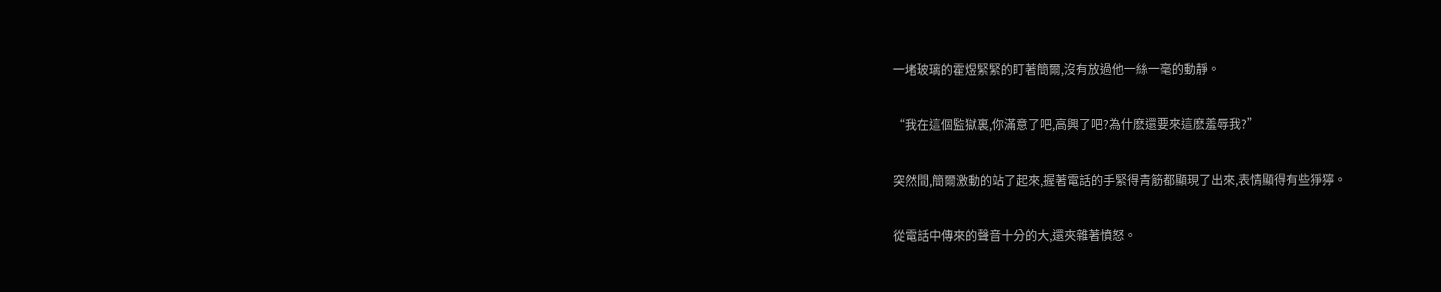一堵玻璃的霍煜緊緊的盯著簡爾,沒有放過他一絲一毫的動靜。

“我在這個監獄裏,你滿意了吧,高興了吧?為什麽還要來這麽羞辱我?”

突然間,簡爾激動的站了起來,握著電話的手緊得青筋都顯現了出來,表情顯得有些猙獰。

從電話中傳來的聲音十分的大,還夾雜著憤怒。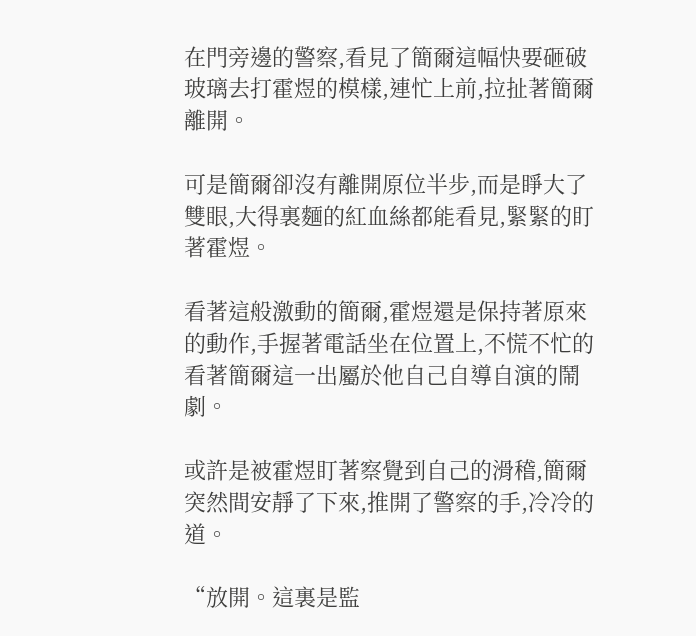在門旁邊的警察,看見了簡爾這幅快要砸破玻璃去打霍煜的模樣,連忙上前,拉扯著簡爾離開。

可是簡爾卻沒有離開原位半步,而是睜大了雙眼,大得裏麵的紅血絲都能看見,緊緊的盯著霍煜。

看著這般激動的簡爾,霍煜還是保持著原來的動作,手握著電話坐在位置上,不慌不忙的看著簡爾這一出屬於他自己自導自演的鬧劇。

或許是被霍煜盯著察覺到自己的滑稽,簡爾突然間安靜了下來,推開了警察的手,冷冷的道。

“放開。這裏是監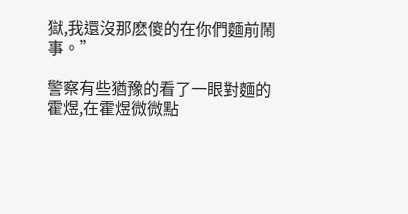獄,我還沒那麽傻的在你們麵前鬧事。”

警察有些猶豫的看了一眼對麵的霍煜,在霍煜微微點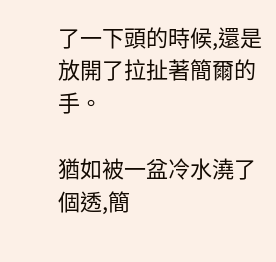了一下頭的時候,還是放開了拉扯著簡爾的手。

猶如被一盆冷水澆了個透,簡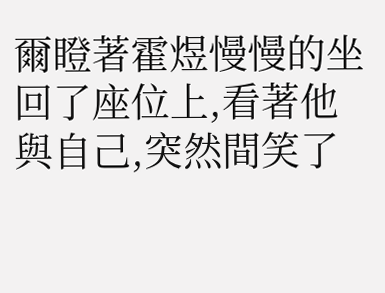爾瞪著霍煜慢慢的坐回了座位上,看著他與自己,突然間笑了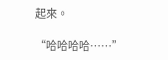起來。

“哈哈哈哈……”